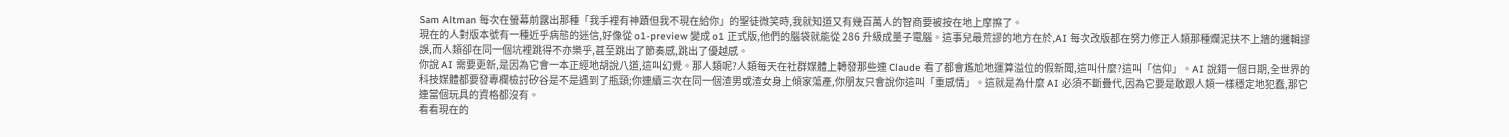Sam Altman 每次在螢幕前露出那種「我手裡有神蹟但我不現在給你」的聖徒微笑時,我就知道又有幾百萬人的智商要被按在地上摩擦了。
現在的人對版本號有一種近乎病態的迷信,好像從 o1-preview 變成 o1 正式版,他們的腦袋就能從 286 升級成量子電腦。這事兒最荒謬的地方在於,AI 每次改版都在努力修正人類那種爛泥扶不上牆的邏輯謬誤,而人類卻在同一個坑裡跳得不亦樂乎,甚至跳出了節奏感,跳出了優越感。
你說 AI 需要更新,是因為它會一本正經地胡說八道,這叫幻覺。那人類呢?人類每天在社群媒體上轉發那些連 Claude 看了都會尷尬地運算溢位的假新聞,這叫什麼?這叫「信仰」。AI 說錯一個日期,全世界的科技媒體都要發專欄檢討矽谷是不是遇到了瓶頸;你連續三次在同一個渣男或渣女身上傾家蕩產,你朋友只會說你這叫「重感情」。這就是為什麼 AI 必須不斷疊代,因為它要是敢跟人類一樣穩定地犯蠢,那它連當個玩具的資格都沒有。
看看現在的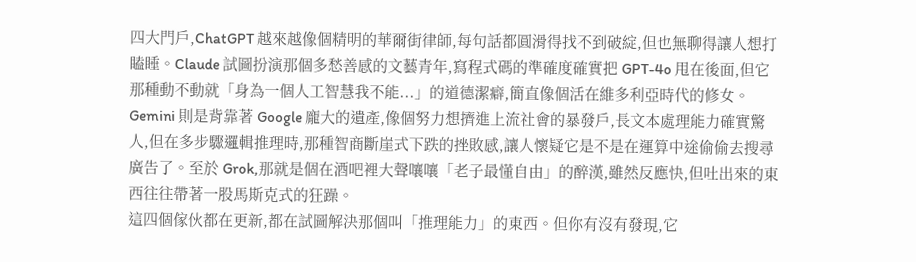四大門戶,ChatGPT 越來越像個精明的華爾街律師,每句話都圓滑得找不到破綻,但也無聊得讓人想打瞌睡。Claude 試圖扮演那個多愁善感的文藝青年,寫程式碼的準確度確實把 GPT-4o 甩在後面,但它那種動不動就「身為一個人工智慧我不能...」的道德潔癖,簡直像個活在維多利亞時代的修女。Gemini 則是背靠著 Google 龐大的遺產,像個努力想擠進上流社會的暴發戶,長文本處理能力確實驚人,但在多步驟邏輯推理時,那種智商斷崖式下跌的挫敗感,讓人懷疑它是不是在運算中途偷偷去搜尋廣告了。至於 Grok,那就是個在酒吧裡大聲嚷嚷「老子最懂自由」的醉漢,雖然反應快,但吐出來的東西往往帶著一股馬斯克式的狂躁。
這四個傢伙都在更新,都在試圖解決那個叫「推理能力」的東西。但你有沒有發現,它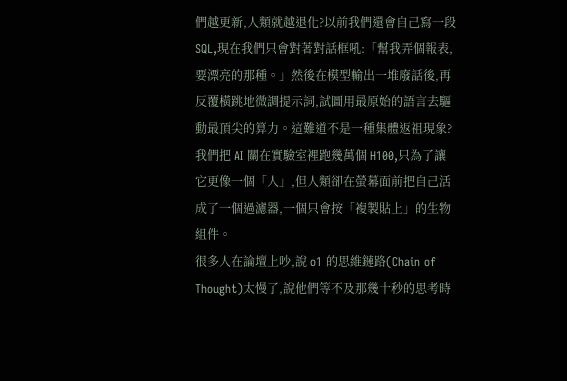們越更新,人類就越退化?以前我們還會自己寫一段 SQL,現在我們只會對著對話框吼:「幫我弄個報表,要漂亮的那種。」然後在模型輸出一堆廢話後,再反覆橫跳地微調提示詞,試圖用最原始的語言去驅動最頂尖的算力。這難道不是一種集體返祖現象?我們把 AI 關在實驗室裡跑幾萬個 H100,只為了讓它更像一個「人」,但人類卻在螢幕面前把自己活成了一個過濾器,一個只會按「複製貼上」的生物組件。
很多人在論壇上吵,說 o1 的思維鏈路(Chain of Thought)太慢了,說他們等不及那幾十秒的思考時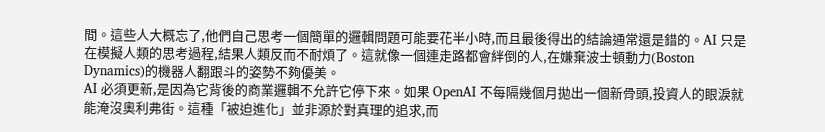間。這些人大概忘了,他們自己思考一個簡單的邏輯問題可能要花半小時,而且最後得出的結論通常還是錯的。AI 只是在模擬人類的思考過程,結果人類反而不耐煩了。這就像一個連走路都會絆倒的人,在嫌棄波士頓動力(Boston Dynamics)的機器人翻跟斗的姿勢不夠優美。
AI 必須更新,是因為它背後的商業邏輯不允許它停下來。如果 OpenAI 不每隔幾個月拋出一個新骨頭,投資人的眼淚就能淹沒奧利弗街。這種「被迫進化」並非源於對真理的追求,而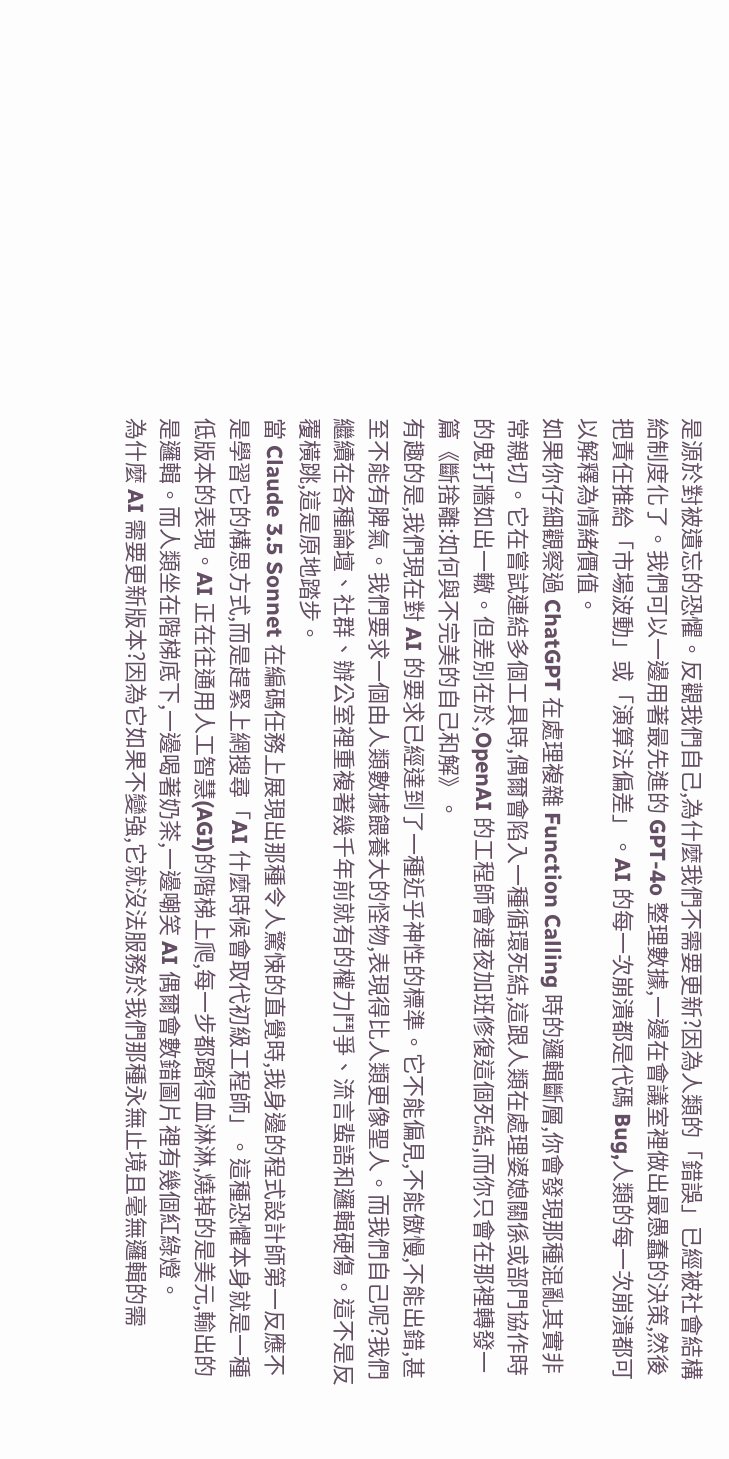是源於對被遺忘的恐懼。反觀我們自己,為什麼我們不需要更新?因為人類的「錯誤」已經被社會結構給制度化了。我們可以一邊用著最先進的 GPT-4o 整理數據,一邊在會議室裡做出最愚蠢的決策,然後把責任推給「市場波動」或「演算法偏差」。AI 的每一次崩潰都是代碼 Bug,人類的每一次崩潰都可以解釋為情緒價值。
如果你仔細觀察過 ChatGPT 在處理複雜 Function Calling 時的邏輯斷層,你會發現那種混亂其實非常親切。它在嘗試連結多個工具時,偶爾會陷入一種循環死結,這跟人類在處理婆媳關係或部門協作時的鬼打牆如出一轍。但差別在於,OpenAI 的工程師會連夜加班修復這個死結,而你只會在那裡轉發一篇《斷捨離:如何與不完美的自己和解》。
有趣的是,我們現在對 AI 的要求已經達到了一種近乎神性的標準。它不能偏見,不能傲慢,不能出錯,甚至不能有脾氣。我們要求一個由人類數據餵養大的怪物,表現得比人類更像聖人。而我們自己呢?我們繼續在各種論壇、社群、辦公室裡重複著幾千年前就有的權力鬥爭、流言蜚語和邏輯硬傷。這不是反覆橫跳,這是原地踏步。
當 Claude 3.5 Sonnet 在編碼任務上展現出那種令人驚悚的直覺時,我身邊的程式設計師第一反應不是學習它的構思方式,而是趕緊上網搜尋「AI 什麼時候會取代初級工程師」。這種恐懼本身就是一種低版本的表現。AI 正在往通用人工智慧(AGI)的階梯上爬,每一步都踏得血淋淋,燒掉的是美元,輸出的是邏輯。而人類坐在階梯底下,一邊喝著奶茶,一邊嘲笑 AI 偶爾會數錯圖片裡有幾個紅綠燈。
為什麼 AI 需要更新版本?因為它如果不變強,它就沒法服務於我們那種永無止境且毫無邏輯的需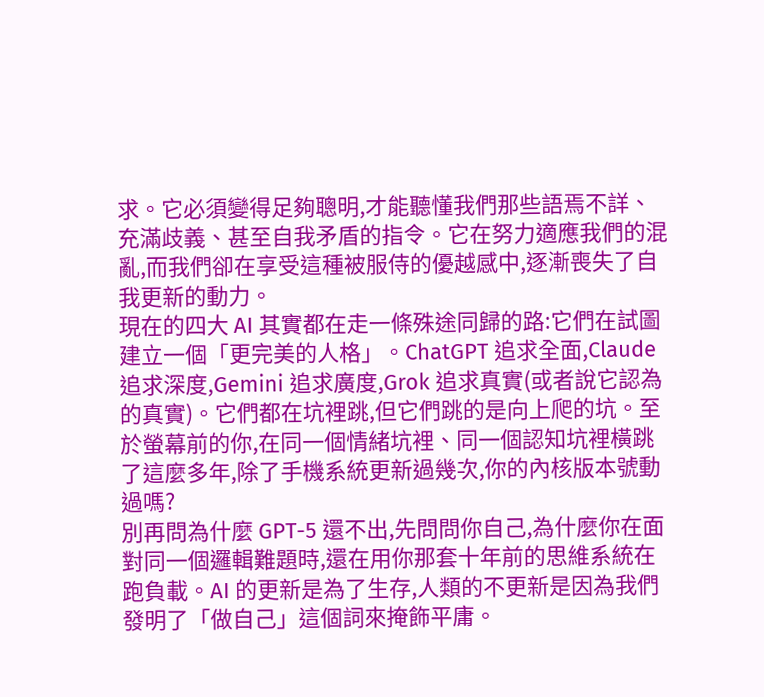求。它必須變得足夠聰明,才能聽懂我們那些語焉不詳、充滿歧義、甚至自我矛盾的指令。它在努力適應我們的混亂,而我們卻在享受這種被服侍的優越感中,逐漸喪失了自我更新的動力。
現在的四大 AI 其實都在走一條殊途同歸的路:它們在試圖建立一個「更完美的人格」。ChatGPT 追求全面,Claude 追求深度,Gemini 追求廣度,Grok 追求真實(或者說它認為的真實)。它們都在坑裡跳,但它們跳的是向上爬的坑。至於螢幕前的你,在同一個情緒坑裡、同一個認知坑裡橫跳了這麼多年,除了手機系統更新過幾次,你的內核版本號動過嗎?
別再問為什麼 GPT-5 還不出,先問問你自己,為什麼你在面對同一個邏輯難題時,還在用你那套十年前的思維系統在跑負載。AI 的更新是為了生存,人類的不更新是因為我們發明了「做自己」這個詞來掩飾平庸。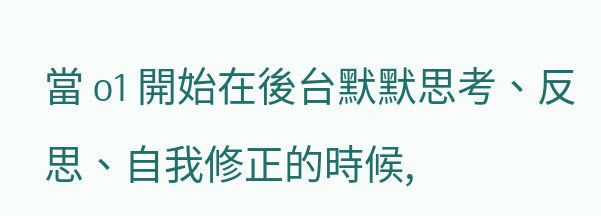當 o1 開始在後台默默思考、反思、自我修正的時候,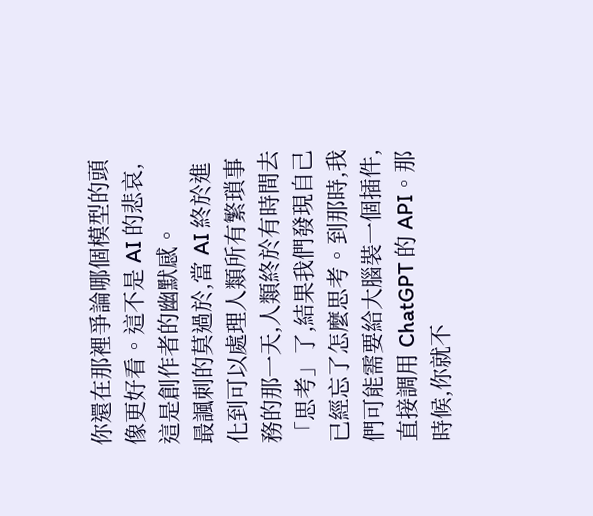你還在那裡爭論哪個模型的頭像更好看。這不是 AI 的悲哀,這是創作者的幽默感。
最諷刺的莫過於,當 AI 終於進化到可以處理人類所有繁瑣事務的那一天,人類終於有時間去「思考」了,結果我們發現自己已經忘了怎麼思考。到那時,我們可能需要給大腦裝一個插件,直接調用 ChatGPT 的 API。那時候,你就不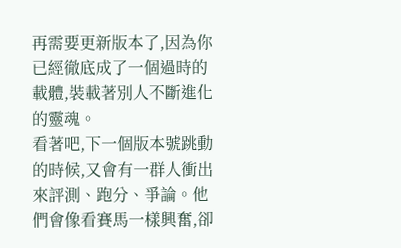再需要更新版本了,因為你已經徹底成了一個過時的載體,裝載著別人不斷進化的靈魂。
看著吧,下一個版本號跳動的時候,又會有一群人衝出來評測、跑分、爭論。他們會像看賽馬一樣興奮,卻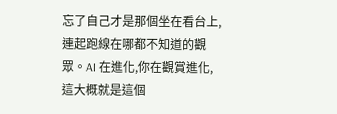忘了自己才是那個坐在看台上,連起跑線在哪都不知道的觀眾。AI 在進化,你在觀賞進化,這大概就是這個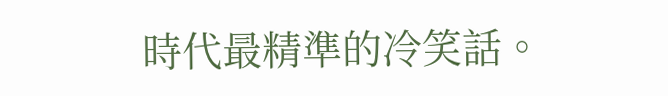時代最精準的冷笑話。